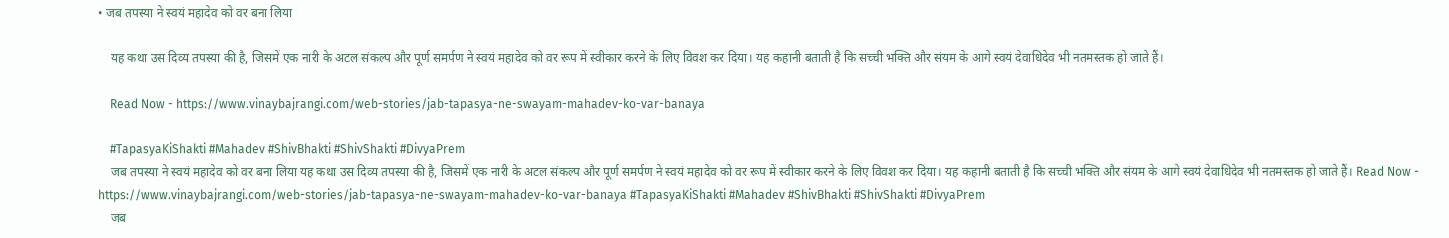• जब तपस्या ने स्वयं महादेव को वर बना लिया

    यह कथा उस दिव्य तपस्या की है, जिसमें एक नारी के अटल संकल्प और पूर्ण समर्पण ने स्वयं महादेव को वर रूप में स्वीकार करने के लिए विवश कर दिया। यह कहानी बताती है कि सच्ची भक्ति और संयम के आगे स्वयं देवाधिदेव भी नतमस्तक हो जाते हैं।

    Read Now - https://www.vinaybajrangi.com/web-stories/jab-tapasya-ne-swayam-mahadev-ko-var-banaya

    #TapasyaKiShakti #Mahadev #ShivBhakti #ShivShakti #DivyaPrem
    जब तपस्या ने स्वयं महादेव को वर बना लिया यह कथा उस दिव्य तपस्या की है, जिसमें एक नारी के अटल संकल्प और पूर्ण समर्पण ने स्वयं महादेव को वर रूप में स्वीकार करने के लिए विवश कर दिया। यह कहानी बताती है कि सच्ची भक्ति और संयम के आगे स्वयं देवाधिदेव भी नतमस्तक हो जाते हैं। Read Now - https://www.vinaybajrangi.com/web-stories/jab-tapasya-ne-swayam-mahadev-ko-var-banaya #TapasyaKiShakti #Mahadev #ShivBhakti #ShivShakti #DivyaPrem
    जब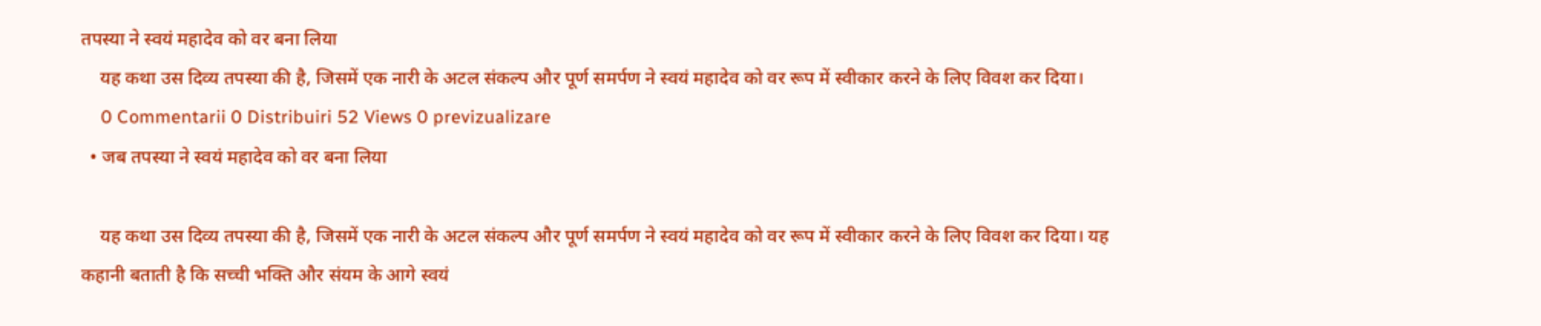तपस्या ने स्वयं महादेव को वर बना लिया
    यह कथा उस दिव्य तपस्या की है, जिसमें एक नारी के अटल संकल्प और पूर्ण समर्पण ने स्वयं महादेव को वर रूप में स्वीकार करने के लिए विवश कर दिया।
    0 Commentarii 0 Distribuiri 52 Views 0 previzualizare
  • जब तपस्या ने स्वयं महादेव को वर बना लिया

    यह कथा उस दिव्य तपस्या की है, जिसमें एक नारी के अटल संकल्प और पूर्ण समर्पण ने स्वयं महादेव को वर रूप में स्वीकार करने के लिए विवश कर दिया। यह कहानी बताती है कि सच्ची भक्ति और संयम के आगे स्वयं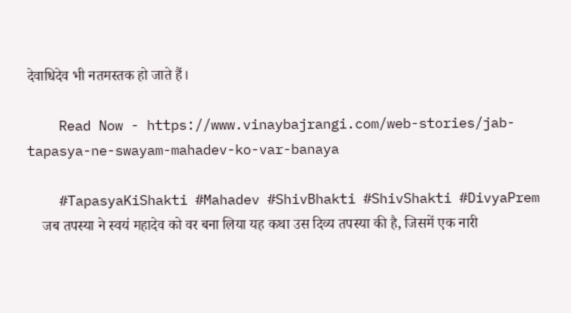देवाधिदेव भी नतमस्तक हो जाते हैं।

    Read Now - https://www.vinaybajrangi.com/web-stories/jab-tapasya-ne-swayam-mahadev-ko-var-banaya

    #TapasyaKiShakti #Mahadev #ShivBhakti #ShivShakti #DivyaPrem
    जब तपस्या ने स्वयं महादेव को वर बना लिया यह कथा उस दिव्य तपस्या की है, जिसमें एक नारी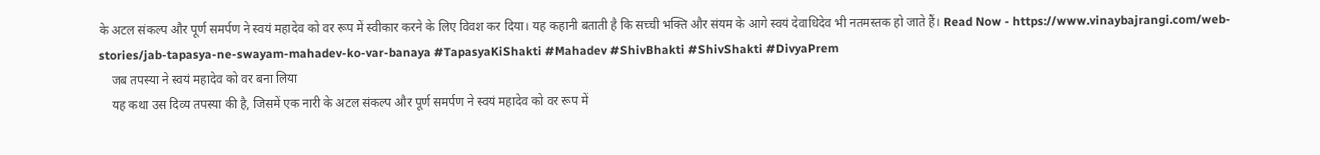के अटल संकल्प और पूर्ण समर्पण ने स्वयं महादेव को वर रूप में स्वीकार करने के लिए विवश कर दिया। यह कहानी बताती है कि सच्ची भक्ति और संयम के आगे स्वयं देवाधिदेव भी नतमस्तक हो जाते हैं। Read Now - https://www.vinaybajrangi.com/web-stories/jab-tapasya-ne-swayam-mahadev-ko-var-banaya #TapasyaKiShakti #Mahadev #ShivBhakti #ShivShakti #DivyaPrem
    जब तपस्या ने स्वयं महादेव को वर बना लिया
    यह कथा उस दिव्य तपस्या की है, जिसमें एक नारी के अटल संकल्प और पूर्ण समर्पण ने स्वयं महादेव को वर रूप में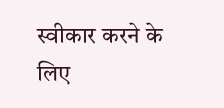स्वीकार करने के लिए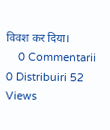विवश कर दिया।
    0 Commentarii 0 Distribuiri 52 Views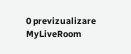0 previzualizare
MyLiveRoom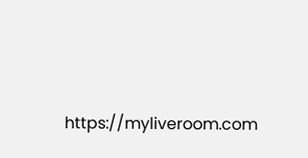https://myliveroom.com